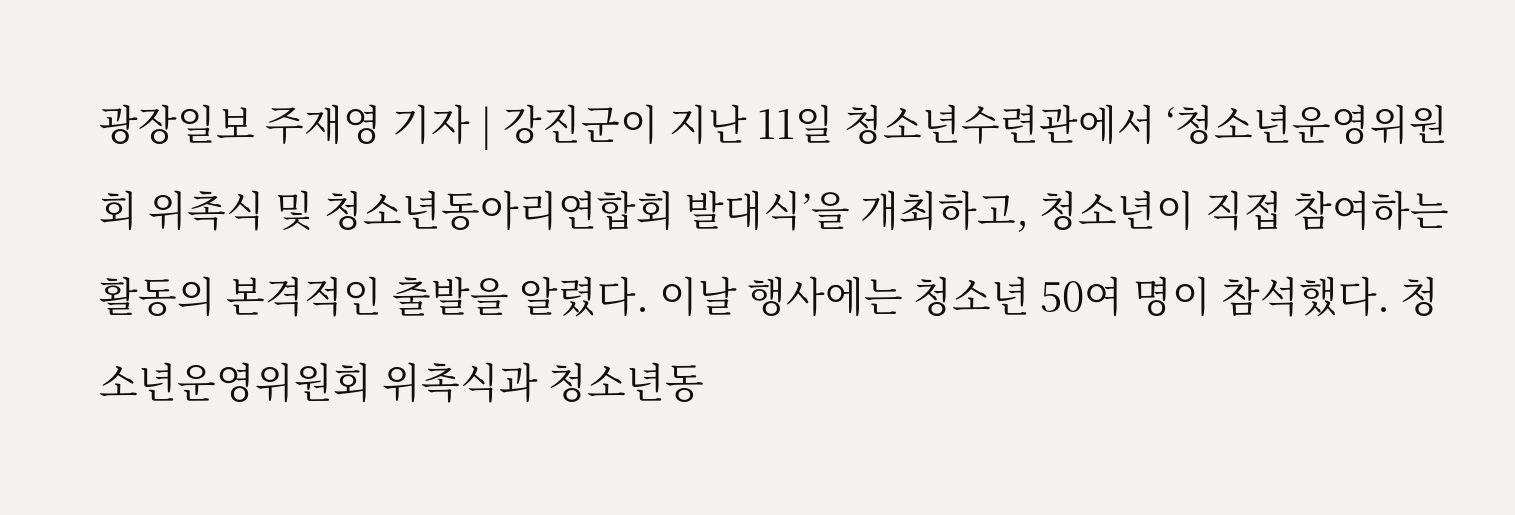광장일보 주재영 기자 | 강진군이 지난 11일 청소년수련관에서 ‘청소년운영위원회 위촉식 및 청소년동아리연합회 발대식’을 개최하고, 청소년이 직접 참여하는 활동의 본격적인 출발을 알렸다. 이날 행사에는 청소년 50여 명이 참석했다. 청소년운영위원회 위촉식과 청소년동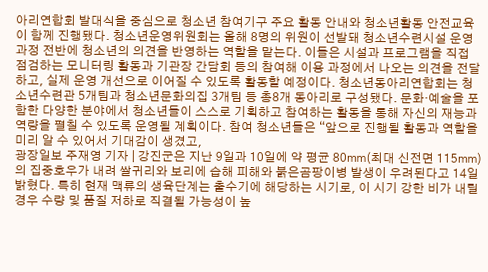아리연합회 발대식을 중심으로 청소년 참여기구 주요 활동 안내와 청소년활동 안전교육이 함께 진행됐다. 청소년운영위원회는 올해 8명의 위원이 선발돼 청소년수련시설 운영 과정 전반에 청소년의 의견을 반영하는 역할을 맡는다. 이들은 시설과 프로그램을 직접 점검하는 모니터링 활동과 기관장 간담회 등의 참여해 이용 과정에서 나오는 의견을 전달하고, 실제 운영 개선으로 이어질 수 있도록 활동할 예정이다. 청소년동아리연합회는 청소년수련관 5개팀과 청소년문화의집 3개팀 등 총8개 동아리로 구성됐다. 문화·예술을 포함한 다양한 분야에서 청소년들이 스스로 기획하고 참여하는 활동을 통해 자신의 재능과 역량을 펼칠 수 있도록 운영될 계획이다. 참여 청소년들은 “앞으로 진행될 활동과 역할을 미리 알 수 있어서 기대감이 생겼고,
광장일보 주재영 기자 | 강진군은 지난 9일과 10일에 약 평균 80㎜(최대 신전면 115㎜)의 집중호우가 내려 쌀귀리와 보리에 습해 피해와 붉은곰팡이병 발생이 우려된다고 14일 밝혔다. 특히 현재 맥류의 생육단계는 출수기에 해당하는 시기로, 이 시기 강한 비가 내릴 경우 수량 및 품질 저하로 직결될 가능성이 높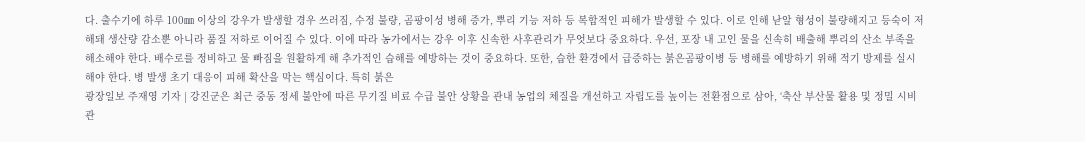다. 출수기에 하루 100㎜ 이상의 강우가 발생할 경우 쓰러짐, 수정 불량, 곰팡이성 병해 증가, 뿌리 기능 저하 등 복합적인 피해가 발생할 수 있다. 이로 인해 낟알 형성이 불량해지고 등숙이 저해돼 생산량 감소뿐 아니라 품질 저하로 이어질 수 있다. 이에 따라 농가에서는 강우 이후 신속한 사후관리가 무엇보다 중요하다. 우선, 포장 내 고인 물을 신속히 배출해 뿌리의 산소 부족을 해소해야 한다. 배수로를 정비하고 물 빠짐을 원활하게 해 추가적인 습해를 예방하는 것이 중요하다. 또한, 습한 환경에서 급증하는 붉은곰팡이병 등 병해를 예방하기 위해 적기 방제를 실시해야 한다. 병 발생 초기 대응이 피해 확산을 막는 핵심이다. 특히 붉은
광장일보 주재영 기자 | 강진군은 최근 중동 정세 불안에 따른 무기질 비료 수급 불안 상황을 관내 농업의 체질을 개선하고 자립도를 높이는 전환점으로 삼아, ‘축산 부산물 활용 및 정밀 시비 관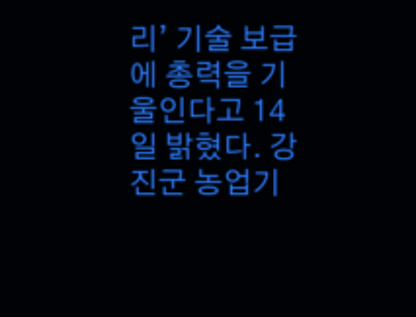리’ 기술 보급에 총력을 기울인다고 14일 밝혔다. 강진군 농업기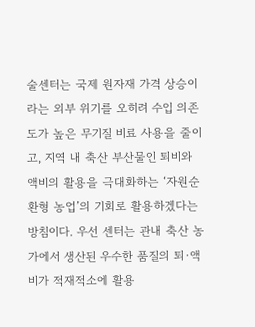술센터는 국제 원자재 가격 상승이라는 외부 위기를 오히려 수입 의존도가 높은 무기질 비료 사용을 줄이고, 지역 내 축산 부산물인 퇴비와 액비의 활용을 극대화하는 ‘자원순환형 농업’의 기회로 활용하겠다는 방침이다. 우선 센터는 관내 축산 농가에서 생산된 우수한 품질의 퇴·액비가 적재적소에 활용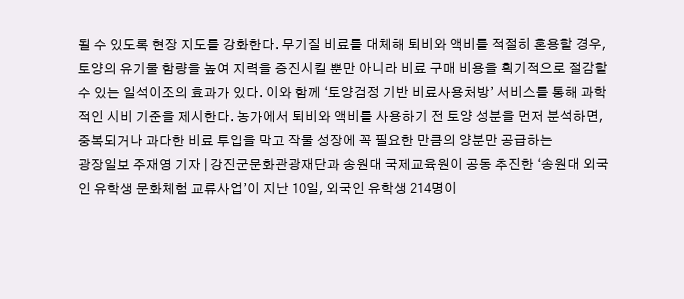될 수 있도록 현장 지도를 강화한다. 무기질 비료를 대체해 퇴비와 액비를 적절히 혼용할 경우, 토양의 유기물 함량을 높여 지력을 증진시킬 뿐만 아니라 비료 구매 비용을 획기적으로 절감할 수 있는 일석이조의 효과가 있다. 이와 함께 ‘토양검정 기반 비료사용처방’ 서비스를 통해 과학적인 시비 기준을 제시한다. 농가에서 퇴비와 액비를 사용하기 전 토양 성분을 먼저 분석하면, 중복되거나 과다한 비료 투입을 막고 작물 성장에 꼭 필요한 만큼의 양분만 공급하는
광장일보 주재영 기자 | 강진군문화관광재단과 송원대 국제교육원이 공동 추진한 ‘송원대 외국인 유학생 문화체험 교류사업’이 지난 10일, 외국인 유학생 214명이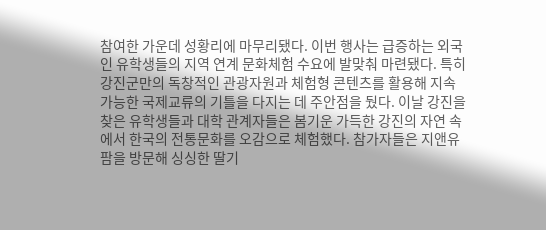참여한 가운데 성황리에 마무리됐다. 이번 행사는 급증하는 외국인 유학생들의 지역 연계 문화체험 수요에 발맞춰 마련됐다. 특히 강진군만의 독창적인 관광자원과 체험형 콘텐츠를 활용해 지속 가능한 국제교류의 기틀을 다지는 데 주안점을 뒀다. 이날 강진을 찾은 유학생들과 대학 관계자들은 봄기운 가득한 강진의 자연 속에서 한국의 전통문화를 오감으로 체험했다. 참가자들은 지앤유팜을 방문해 싱싱한 딸기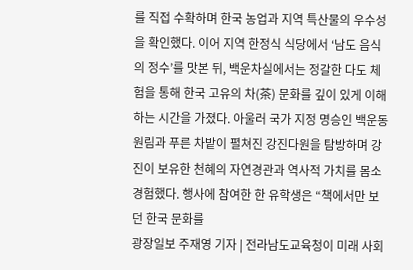를 직접 수확하며 한국 농업과 지역 특산물의 우수성을 확인했다. 이어 지역 한정식 식당에서 ‘남도 음식의 정수’를 맛본 뒤, 백운차실에서는 정갈한 다도 체험을 통해 한국 고유의 차(茶) 문화를 깊이 있게 이해하는 시간을 가졌다. 아울러 국가 지정 명승인 백운동원림과 푸른 차밭이 펼쳐진 강진다원을 탐방하며 강진이 보유한 천혜의 자연경관과 역사적 가치를 몸소 경험했다. 행사에 참여한 한 유학생은 “책에서만 보던 한국 문화를
광장일보 주재영 기자 | 전라남도교육청이 미래 사회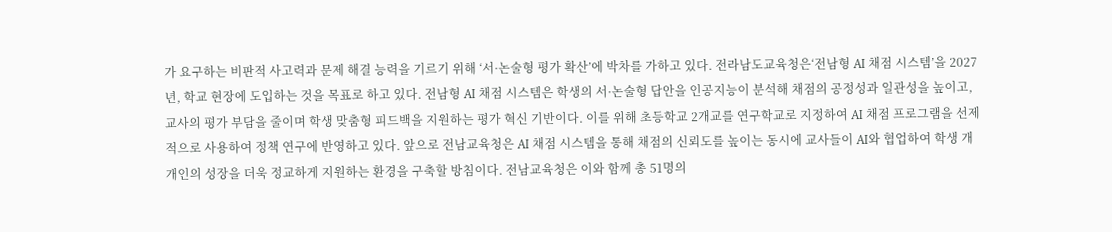가 요구하는 비판적 사고력과 문제 해결 능력을 기르기 위해 ‘서·논술형 평가 확산’에 박차를 가하고 있다. 전라남도교육청은‘전남형 AI 채점 시스템’을 2027년, 학교 현장에 도입하는 것을 목표로 하고 있다. 전남형 AI 채점 시스템은 학생의 서·논술형 답안을 인공지능이 분석해 채점의 공정성과 일관성을 높이고, 교사의 평가 부담을 줄이며 학생 맞춤형 피드백을 지원하는 평가 혁신 기반이다. 이를 위해 초등학교 2개교를 연구학교로 지정하여 AI 채점 프로그램을 선제적으로 사용하여 정책 연구에 반영하고 있다. 앞으로 전남교육청은 AI 채점 시스템을 통해 채점의 신뢰도를 높이는 동시에 교사들이 AI와 협업하여 학생 개개인의 성장을 더욱 정교하게 지원하는 환경을 구축할 방침이다. 전남교육청은 이와 함께 총 51명의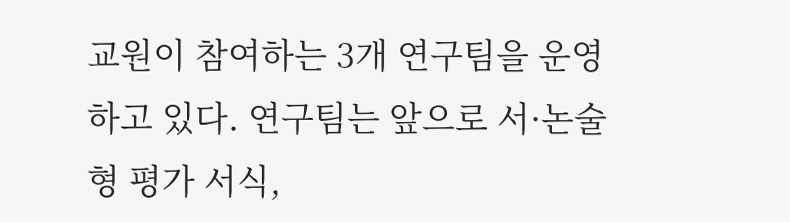교원이 참여하는 3개 연구팀을 운영하고 있다. 연구팀는 앞으로 서·논술형 평가 서식,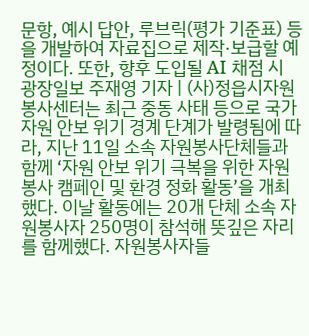문항, 예시 답안, 루브릭(평가 기준표) 등을 개발하여 자료집으로 제작·보급할 예정이다. 또한, 향후 도입될 AI 채점 시
광장일보 주재영 기자 | (사)정읍시자원봉사센터는 최근 중동 사태 등으로 국가 자원 안보 위기 경계 단계가 발령됨에 따라, 지난 11일 소속 자원봉사단체들과 함께 ‘자원 안보 위기 극복을 위한 자원봉사 캠페인 및 환경 정화 활동’을 개최했다. 이날 활동에는 20개 단체 소속 자원봉사자 250명이 참석해 뜻깊은 자리를 함께했다. 자원봉사자들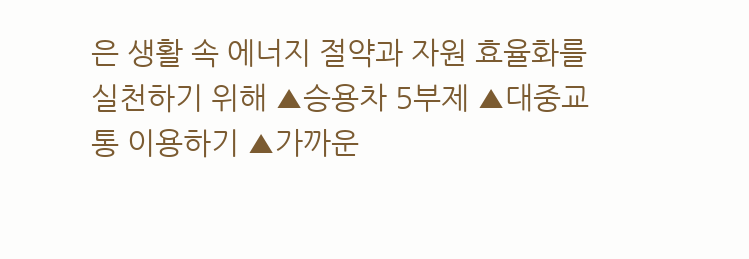은 생활 속 에너지 절약과 자원 효율화를 실천하기 위해 ▲승용차 5부제 ▲대중교통 이용하기 ▲가까운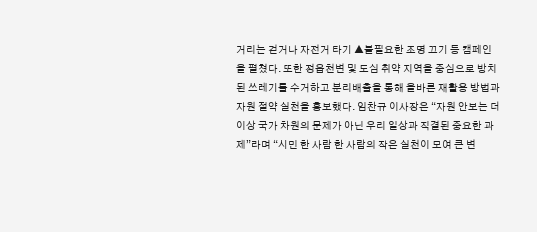거리는 걷거나 자전거 타기 ▲불필요한 조명 끄기 등 캠페인을 펼쳤다. 또한 정읍천변 및 도심 취약 지역을 중심으로 방치된 쓰레기를 수거하고 분리배출을 통해 올바른 재활용 방법과 자원 절약 실천을 홍보했다. 임찬규 이사장은 “자원 안보는 더 이상 국가 차원의 문제가 아닌 우리 일상과 직결된 중요한 과제”라며 “시민 한 사람 한 사람의 작은 실천이 모여 큰 변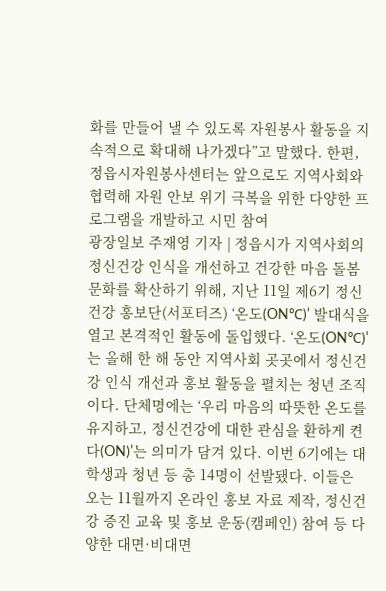화를 만들어 낼 수 있도록 자원봉사 활동을 지속적으로 확대해 나가겠다”고 말했다. 한편, 정읍시자원봉사센터는 앞으로도 지역사회와 협력해 자원 안보 위기 극복을 위한 다양한 프로그램을 개발하고 시민 참여
광장일보 주재영 기자 | 정읍시가 지역사회의 정신건강 인식을 개선하고 건강한 마음 돌봄 문화를 확산하기 위해, 지난 11일 제6기 정신건강 홍보단(서포터즈) ‘온도(ON℃)’ 발대식을 열고 본격적인 활동에 돌입했다. ‘온도(ON℃)’는 올해 한 해 동안 지역사회 곳곳에서 정신건강 인식 개선과 홍보 활동을 펼치는 청년 조직이다. 단체명에는 ‘우리 마음의 따뜻한 온도를 유지하고, 정신건강에 대한 관심을 환하게 켠다(ON)’는 의미가 담겨 있다. 이번 6기에는 대학생과 청년 등 총 14명이 선발됐다. 이들은 오는 11월까지 온라인 홍보 자료 제작, 정신건강 증진 교육 및 홍보 운동(캠페인) 참여 등 다양한 대면·비대면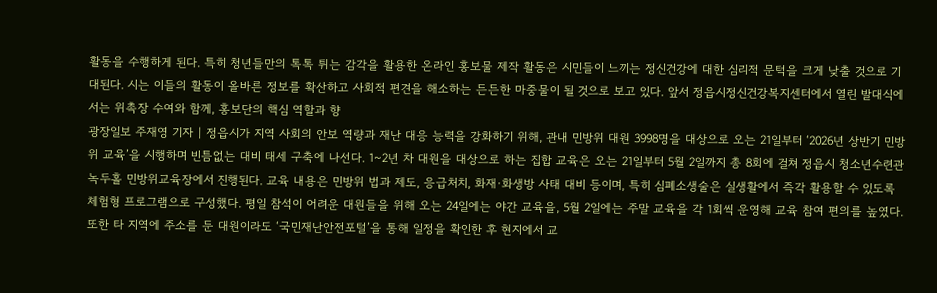활동을 수행하게 된다. 특히 청년들만의 톡톡 튀는 감각을 활용한 온라인 홍보물 제작 활동은 시민들이 느끼는 정신건강에 대한 심리적 문턱을 크게 낮출 것으로 기대된다. 시는 이들의 활동이 올바른 정보를 확산하고 사회적 편견을 해소하는 든든한 마중물이 될 것으로 보고 있다. 앞서 정읍시정신건강복지센터에서 열린 발대식에서는 위촉장 수여와 함께, 홍보단의 핵심 역할과 향
광장일보 주재영 기자 | 정읍시가 지역 사회의 안보 역량과 재난 대응 능력을 강화하기 위해, 관내 민방위 대원 3998명을 대상으로 오는 21일부터 ‘2026년 상반기 민방위 교육’을 시행하며 빈틈없는 대비 태세 구축에 나선다. 1~2년 차 대원을 대상으로 하는 집합 교육은 오는 21일부터 5월 2일까지 총 8회에 걸쳐 정읍시 청소년수련관 녹두홀 민방위교육장에서 진행된다. 교육 내용은 민방위 법과 제도, 응급처치, 화재·화생방 사태 대비 등이며, 특히 심폐소생술은 실생활에서 즉각 활용할 수 있도록 체험형 프로그램으로 구성했다. 평일 참석이 어려운 대원들을 위해 오는 24일에는 야간 교육을, 5월 2일에는 주말 교육을 각 1회씩 운영해 교육 참여 편의를 높였다. 또한 타 지역에 주소를 둔 대원이라도 ‘국민재난안전포털’을 통해 일정을 확인한 후 현지에서 교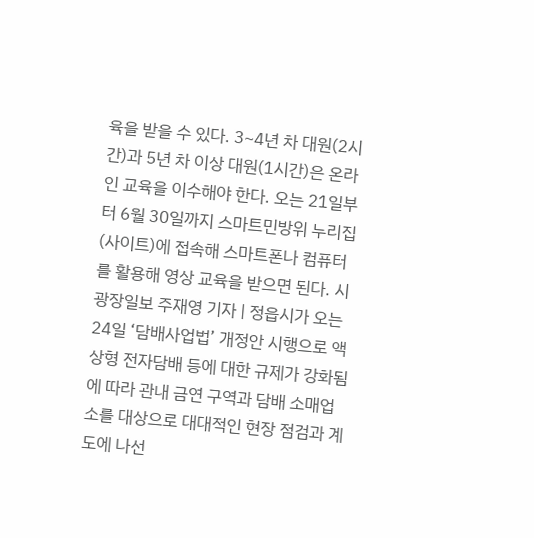육을 받을 수 있다. 3~4년 차 대원(2시간)과 5년 차 이상 대원(1시간)은 온라인 교육을 이수해야 한다. 오는 21일부터 6월 30일까지 스마트민방위 누리집(사이트)에 접속해 스마트폰나 컴퓨터를 활용해 영상 교육을 받으면 된다. 시
광장일보 주재영 기자 | 정읍시가 오는 24일 ‘담배사업법’ 개정안 시행으로 액상형 전자담배 등에 대한 규제가 강화됨에 따라 관내 금연 구역과 담배 소매업소를 대상으로 대대적인 현장 점검과 계도에 나선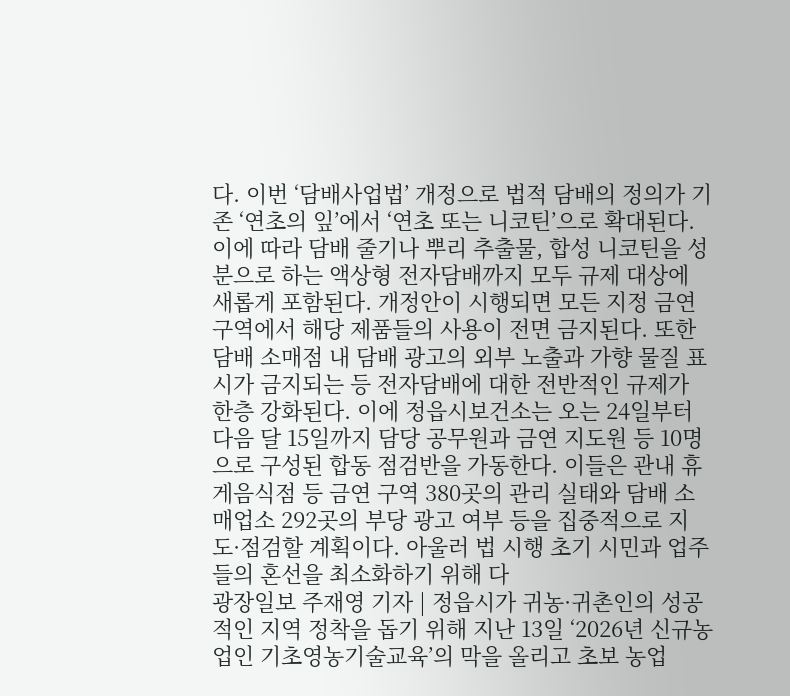다. 이번 ‘담배사업법’ 개정으로 법적 담배의 정의가 기존 ‘연초의 잎’에서 ‘연초 또는 니코틴’으로 확대된다. 이에 따라 담배 줄기나 뿌리 추출물, 합성 니코틴을 성분으로 하는 액상형 전자담배까지 모두 규제 대상에 새롭게 포함된다. 개정안이 시행되면 모든 지정 금연 구역에서 해당 제품들의 사용이 전면 금지된다. 또한 담배 소매점 내 담배 광고의 외부 노출과 가향 물질 표시가 금지되는 등 전자담배에 대한 전반적인 규제가 한층 강화된다. 이에 정읍시보건소는 오는 24일부터 다음 달 15일까지 담당 공무원과 금연 지도원 등 10명으로 구성된 합동 점검반을 가동한다. 이들은 관내 휴게음식점 등 금연 구역 380곳의 관리 실태와 담배 소매업소 292곳의 부당 광고 여부 등을 집중적으로 지도·점검할 계획이다. 아울러 법 시행 초기 시민과 업주들의 혼선을 최소화하기 위해 다
광장일보 주재영 기자 | 정읍시가 귀농·귀촌인의 성공적인 지역 정착을 돕기 위해 지난 13일 ‘2026년 신규농업인 기초영농기술교육’의 막을 올리고 초보 농업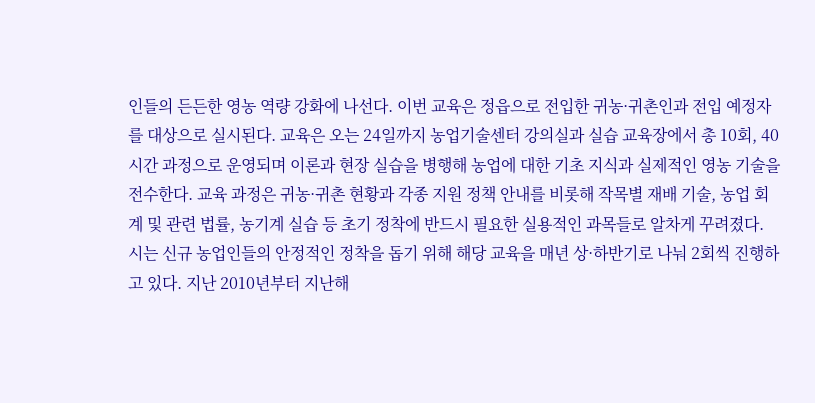인들의 든든한 영농 역량 강화에 나선다. 이번 교육은 정읍으로 전입한 귀농·귀촌인과 전입 예정자를 대상으로 실시된다. 교육은 오는 24일까지 농업기술센터 강의실과 실습 교육장에서 총 10회, 40시간 과정으로 운영되며 이론과 현장 실습을 병행해 농업에 대한 기초 지식과 실제적인 영농 기술을 전수한다. 교육 과정은 귀농·귀촌 현황과 각종 지원 정책 안내를 비롯해 작목별 재배 기술, 농업 회계 및 관련 법률, 농기계 실습 등 초기 정착에 반드시 필요한 실용적인 과목들로 알차게 꾸려졌다. 시는 신규 농업인들의 안정적인 정착을 돕기 위해 해당 교육을 매년 상·하반기로 나눠 2회씩 진행하고 있다. 지난 2010년부터 지난해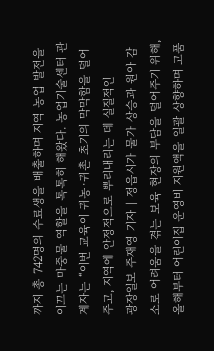까지 총 742명의 수료생을 배출하며 지역 농업 발전을 이끄는 마중물 역할을 톡톡히 해왔다. 농업기술센터 관계자는 “이번 교육이 귀농·귀촌 초기의 막막함을 덜어주고, 지역에 안정적으로 뿌리내리는 데 실질적인
광장일보 주재영 기자 | 정읍시가 물가 상승과 원아 감소로 어려움을 겪는 보육 현장의 부담을 덜어주기 위해, 올해부터 어린이집 운영비 지원액을 일괄 상향하며 고품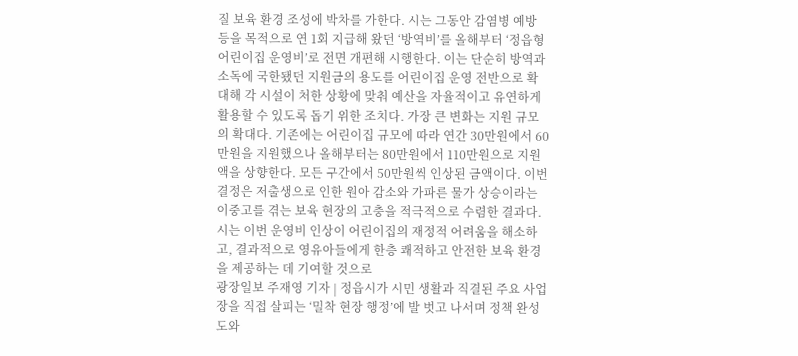질 보육 환경 조성에 박차를 가한다. 시는 그동안 감염병 예방 등을 목적으로 연 1회 지급해 왔던 ‘방역비’를 올해부터 ‘정읍형 어린이집 운영비’로 전면 개편해 시행한다. 이는 단순히 방역과 소독에 국한됐던 지원금의 용도를 어린이집 운영 전반으로 확대해 각 시설이 처한 상황에 맞춰 예산을 자율적이고 유연하게 활용할 수 있도록 돕기 위한 조치다. 가장 큰 변화는 지원 규모의 확대다. 기존에는 어린이집 규모에 따라 연간 30만원에서 60만원을 지원했으나 올해부터는 80만원에서 110만원으로 지원액을 상향한다. 모든 구간에서 50만원씩 인상된 금액이다. 이번 결정은 저출생으로 인한 원아 감소와 가파른 물가 상승이라는 이중고를 겪는 보육 현장의 고충을 적극적으로 수렴한 결과다. 시는 이번 운영비 인상이 어린이집의 재정적 어려움을 해소하고, 결과적으로 영유아들에게 한층 쾌적하고 안전한 보육 환경을 제공하는 데 기여할 것으로
광장일보 주재영 기자 | 정읍시가 시민 생활과 직결된 주요 사업장을 직접 살피는 ‘밀착 현장 행정’에 발 벗고 나서며 정책 완성도와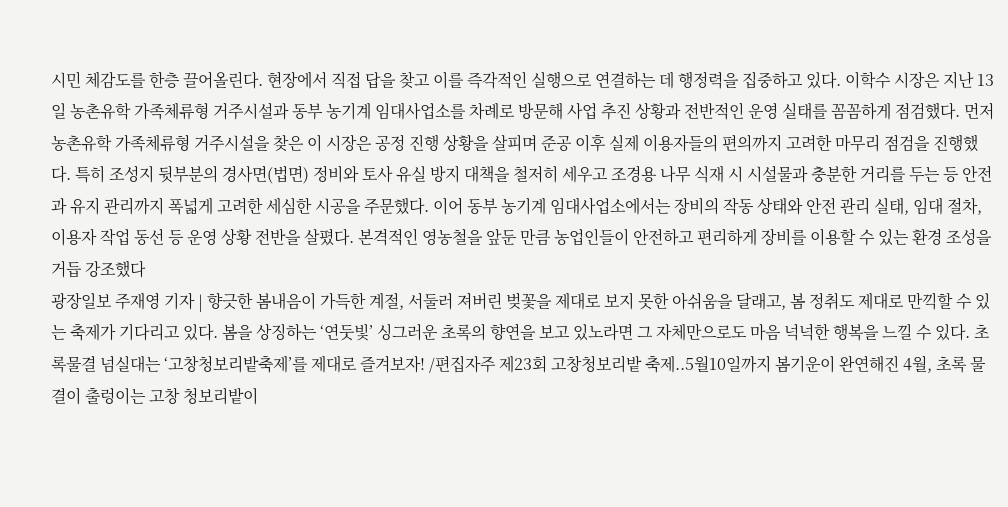시민 체감도를 한층 끌어올린다. 현장에서 직접 답을 찾고 이를 즉각적인 실행으로 연결하는 데 행정력을 집중하고 있다. 이학수 시장은 지난 13일 농촌유학 가족체류형 거주시설과 동부 농기계 임대사업소를 차례로 방문해 사업 추진 상황과 전반적인 운영 실태를 꼼꼼하게 점검했다. 먼저 농촌유학 가족체류형 거주시설을 찾은 이 시장은 공정 진행 상황을 살피며 준공 이후 실제 이용자들의 편의까지 고려한 마무리 점검을 진행했다. 특히 조성지 뒷부분의 경사면(법면) 정비와 토사 유실 방지 대책을 철저히 세우고 조경용 나무 식재 시 시설물과 충분한 거리를 두는 등 안전과 유지 관리까지 폭넓게 고려한 세심한 시공을 주문했다. 이어 동부 농기계 임대사업소에서는 장비의 작동 상태와 안전 관리 실태, 임대 절차, 이용자 작업 동선 등 운영 상황 전반을 살폈다. 본격적인 영농철을 앞둔 만큼 농업인들이 안전하고 편리하게 장비를 이용할 수 있는 환경 조성을 거듭 강조했다
광장일보 주재영 기자 | 향긋한 봄내음이 가득한 계절, 서둘러 져버린 벚꽃을 제대로 보지 못한 아쉬움을 달래고, 봄 정취도 제대로 만끽할 수 있는 축제가 기다리고 있다. 봄을 상징하는 ‘연둣빛’ 싱그러운 초록의 향연을 보고 있노라면 그 자체만으로도 마음 넉넉한 행복을 느낄 수 있다. 초록물결 넘실대는 ‘고창청보리밭축제’를 제대로 즐겨보자! /편집자주 제23회 고창청보리밭 축제..5월10일까지 봄기운이 완연해진 4월, 초록 물결이 출렁이는 고창 청보리밭이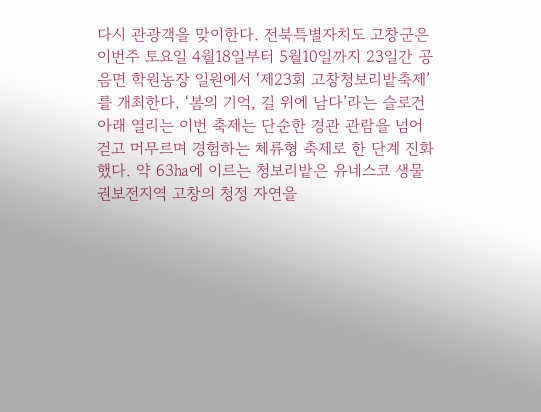다시 관광객을 맞이한다. 전북특별자치도 고창군은 이번주 토요일 4월18일부터 5월10일까지 23일간 공음면 학원농장 일원에서 ‘제23회 고창청보리밭축제’를 개최한다. ‘봄의 기억, 길 위에 남다’라는 슬로건 아래 열리는 이번 축제는 단순한 경관 관람을 넘어 걷고 머무르며 경험하는 체류형 축제로 한 단계 진화했다. 약 63㏊에 이르는 청보리밭은 유네스코 생물권보전지역 고창의 청정 자연을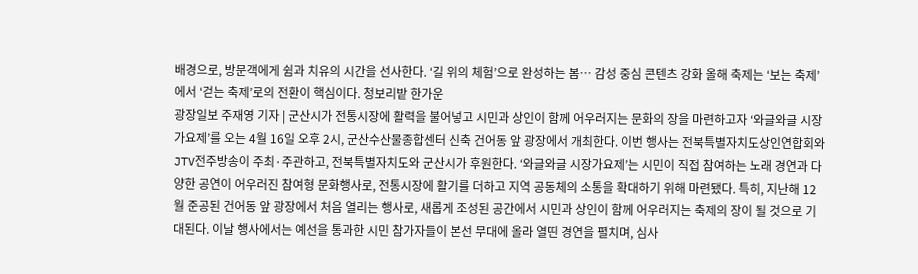배경으로, 방문객에게 쉼과 치유의 시간을 선사한다. ‘길 위의 체험’으로 완성하는 봄… 감성 중심 콘텐츠 강화 올해 축제는 ‘보는 축제’에서 ‘걷는 축제’로의 전환이 핵심이다. 청보리밭 한가운
광장일보 주재영 기자 | 군산시가 전통시장에 활력을 불어넣고 시민과 상인이 함께 어우러지는 문화의 장을 마련하고자 ‘와글와글 시장가요제’를 오는 4월 16일 오후 2시, 군산수산물종합센터 신축 건어동 앞 광장에서 개최한다. 이번 행사는 전북특별자치도상인연합회와 JTV전주방송이 주최·주관하고, 전북특별자치도와 군산시가 후원한다. ‘와글와글 시장가요제’는 시민이 직접 참여하는 노래 경연과 다양한 공연이 어우러진 참여형 문화행사로, 전통시장에 활기를 더하고 지역 공동체의 소통을 확대하기 위해 마련됐다. 특히, 지난해 12월 준공된 건어동 앞 광장에서 처음 열리는 행사로, 새롭게 조성된 공간에서 시민과 상인이 함께 어우러지는 축제의 장이 될 것으로 기대된다. 이날 행사에서는 예선을 통과한 시민 참가자들이 본선 무대에 올라 열띤 경연을 펼치며, 심사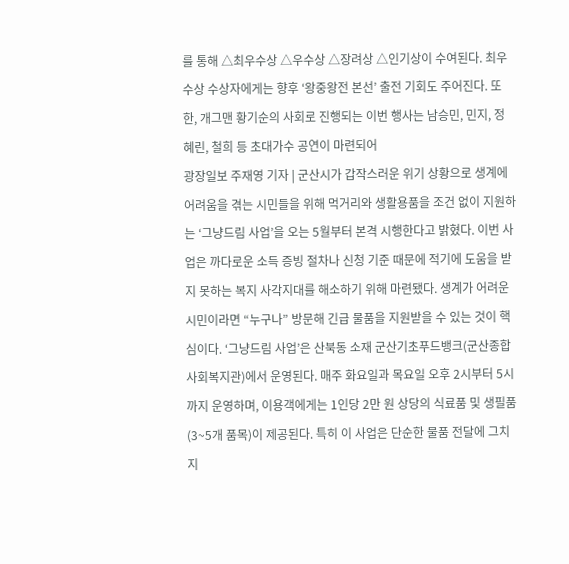를 통해 △최우수상 △우수상 △장려상 △인기상이 수여된다. 최우수상 수상자에게는 향후 ‘왕중왕전 본선’ 출전 기회도 주어진다. 또한, 개그맨 황기순의 사회로 진행되는 이번 행사는 남승민, 민지, 정혜린, 철희 등 초대가수 공연이 마련되어
광장일보 주재영 기자 | 군산시가 갑작스러운 위기 상황으로 생계에 어려움을 겪는 시민들을 위해 먹거리와 생활용품을 조건 없이 지원하는 ‘그냥드림 사업’을 오는 5월부터 본격 시행한다고 밝혔다. 이번 사업은 까다로운 소득 증빙 절차나 신청 기준 때문에 적기에 도움을 받지 못하는 복지 사각지대를 해소하기 위해 마련됐다. 생계가 어려운 시민이라면 “누구나” 방문해 긴급 물품을 지원받을 수 있는 것이 핵심이다. ‘그냥드림 사업’은 산북동 소재 군산기초푸드뱅크(군산종합사회복지관)에서 운영된다. 매주 화요일과 목요일 오후 2시부터 5시까지 운영하며, 이용객에게는 1인당 2만 원 상당의 식료품 및 생필품(3~5개 품목)이 제공된다. 특히 이 사업은 단순한 물품 전달에 그치지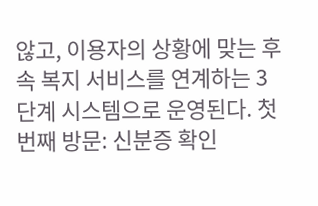않고, 이용자의 상황에 맞는 후속 복지 서비스를 연계하는 3단계 시스템으로 운영된다. 첫 번째 방문: 신분증 확인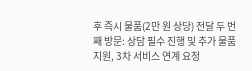후 즉시 물품(2만 원 상당) 전달 두 번째 방문: 상담 필수 진행 및 추가 물품 지원, 3차 서비스 연계 요청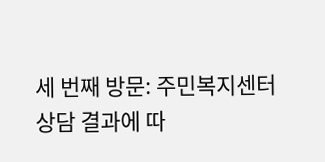세 번째 방문: 주민복지센터 상담 결과에 따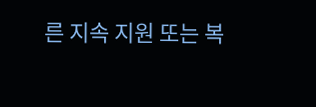른 지속 지원 또는 복